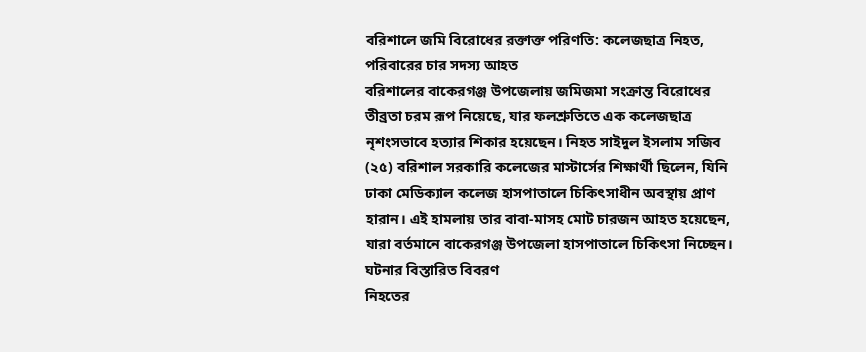বরিশালে জমি বিরোধের রক্তাক্ত পরিণতি: কলেজছাত্র নিহত, পরিবারের চার সদস্য আহত
বরিশালের বাকেরগঞ্জ উপজেলায় জমিজমা সংক্রান্ত বিরোধের তীব্রতা চরম রূপ নিয়েছে, যার ফলশ্রুতিতে এক কলেজছাত্র নৃশংসভাবে হত্যার শিকার হয়েছেন। নিহত সাইদুল ইসলাম সজিব (২৫) বরিশাল সরকারি কলেজের মাস্টার্সের শিক্ষার্থী ছিলেন, যিনি ঢাকা মেডিক্যাল কলেজ হাসপাতালে চিকিৎসাধীন অবস্থায় প্রাণ হারান। এই হামলায় তার বাবা-মাসহ মোট চারজন আহত হয়েছেন, যারা বর্তমানে বাকেরগঞ্জ উপজেলা হাসপাতালে চিকিৎসা নিচ্ছেন।
ঘটনার বিস্তারিত বিবরণ
নিহতের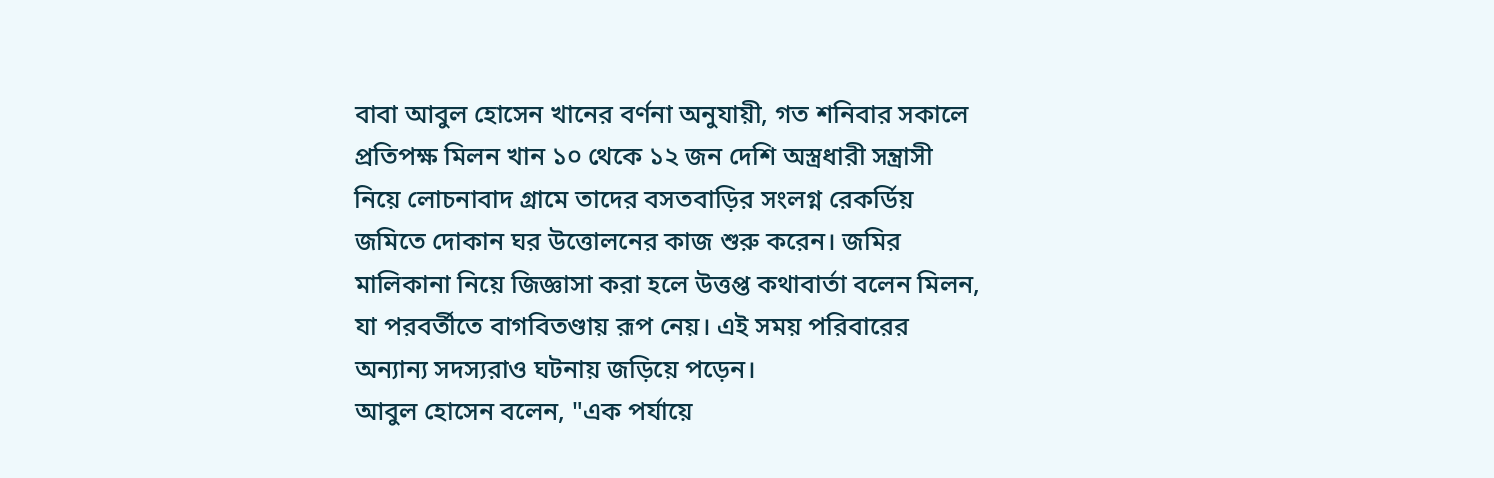বাবা আবুল হোসেন খানের বর্ণনা অনুযায়ী, গত শনিবার সকালে প্রতিপক্ষ মিলন খান ১০ থেকে ১২ জন দেশি অস্ত্রধারী সন্ত্রাসী নিয়ে লোচনাবাদ গ্রামে তাদের বসতবাড়ির সংলগ্ন রেকর্ডিয় জমিতে দোকান ঘর উত্তোলনের কাজ শুরু করেন। জমির মালিকানা নিয়ে জিজ্ঞাসা করা হলে উত্তপ্ত কথাবার্তা বলেন মিলন, যা পরবর্তীতে বাগবিতণ্ডায় রূপ নেয়। এই সময় পরিবারের অন্যান্য সদস্যরাও ঘটনায় জড়িয়ে পড়েন।
আবুল হোসেন বলেন, "এক পর্যায়ে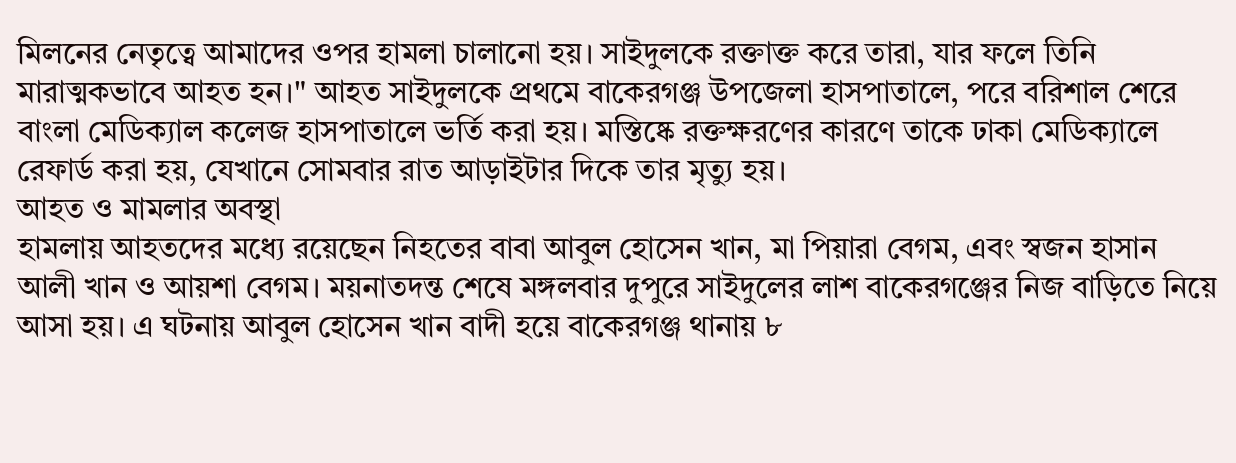মিলনের নেতৃত্বে আমাদের ওপর হামলা চালানো হয়। সাইদুলকে রক্তাক্ত করে তারা, যার ফলে তিনি মারাত্মকভাবে আহত হন।" আহত সাইদুলকে প্রথমে বাকেরগঞ্জ উপজেলা হাসপাতালে, পরে বরিশাল শেরে বাংলা মেডিক্যাল কলেজ হাসপাতালে ভর্তি করা হয়। মস্তিষ্কে রক্তক্ষরণের কারণে তাকে ঢাকা মেডিক্যালে রেফার্ড করা হয়, যেখানে সোমবার রাত আড়াইটার দিকে তার মৃত্যু হয়।
আহত ও মামলার অবস্থা
হামলায় আহতদের মধ্যে রয়েছেন নিহতের বাবা আবুল হোসেন খান, মা পিয়ারা বেগম, এবং স্বজন হাসান আলী খান ও আয়শা বেগম। ময়নাতদন্ত শেষে মঙ্গলবার দুপুরে সাইদুলের লাশ বাকেরগঞ্জের নিজ বাড়িতে নিয়ে আসা হয়। এ ঘটনায় আবুল হোসেন খান বাদী হয়ে বাকেরগঞ্জ থানায় ৮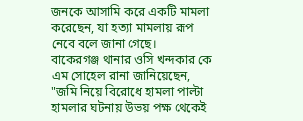জনকে আসামি করে একটি মামলা করেছেন, যা হত্যা মামলায় রূপ নেবে বলে জানা গেছে।
বাকেরগঞ্জ থানার ওসি খন্দকার কে এম সোহেল রানা জানিয়েছেন, "জমি নিয়ে বিরোধে হামলা পাল্টা হামলার ঘটনায় উভয় পক্ষ থেকেই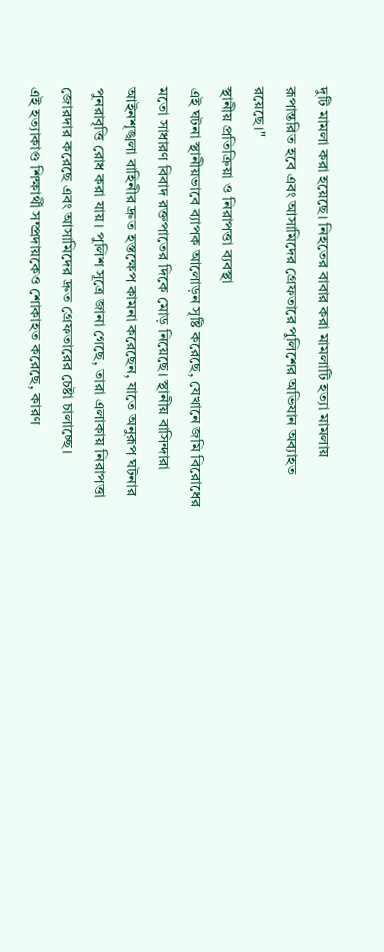দুটি মামলা করা হয়েছে। নিহতের বাবার করা মামলাটি হত্যা মামলায় রূপান্তরিত হবে এবং আসামিদের গ্রেফতারে পুলিশের অভিযান অব্যাহত রয়েছে।"
স্থানীয় প্রতিক্রিয়া ও নিরাপত্তা ব্যবস্থা
এই ঘটনা স্থানীয়ভাবে ব্যাপক আলোড়ন সৃষ্টি করেছে, যেখানে জমি বিরোধের মতো সাধারণ বিবাদ রক্তপাতের দিকে মোড় নিয়েছে। স্থানীয় বাসিন্দারা আইনশৃঙ্খলা বাহিনীর দ্রুত হস্তক্ষেপ কামনা করেছেন, যাতে অনুরূপ ঘটনার পুনরাবৃত্তি রোধ করা যায়। পুলিশ সূত্রে জানা গেছে, তারা এলাকায় নিরাপত্তা জোরদার করেছে এবং আসামিদের দ্রুত গ্রেফতারের চেষ্টা চালাচ্ছে।
এই হত্যাকাণ্ড শিক্ষার্থী সম্প্রদায়কেও শোকাহত করেছে, কারণ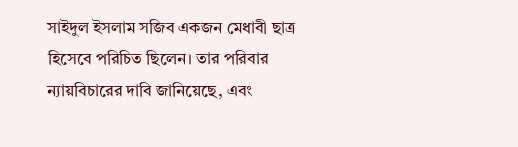সাইদুল ইসলাম সজিব একজন মেধাবী ছাত্র হিসেবে পরিচিত ছিলেন। তার পরিবার ন্যায়বিচারের দাবি জানিয়েছে, এবং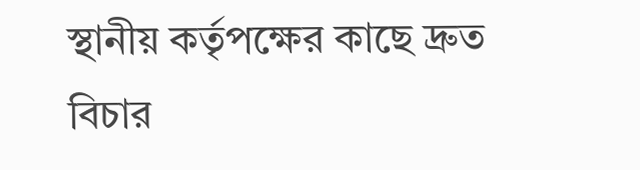স্থানীয় কর্তৃপক্ষের কাছে দ্রুত বিচার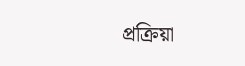প্রক্রিয়া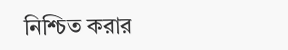নিশ্চিত করার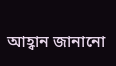আহ্বান জানানো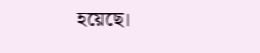হয়েছে।